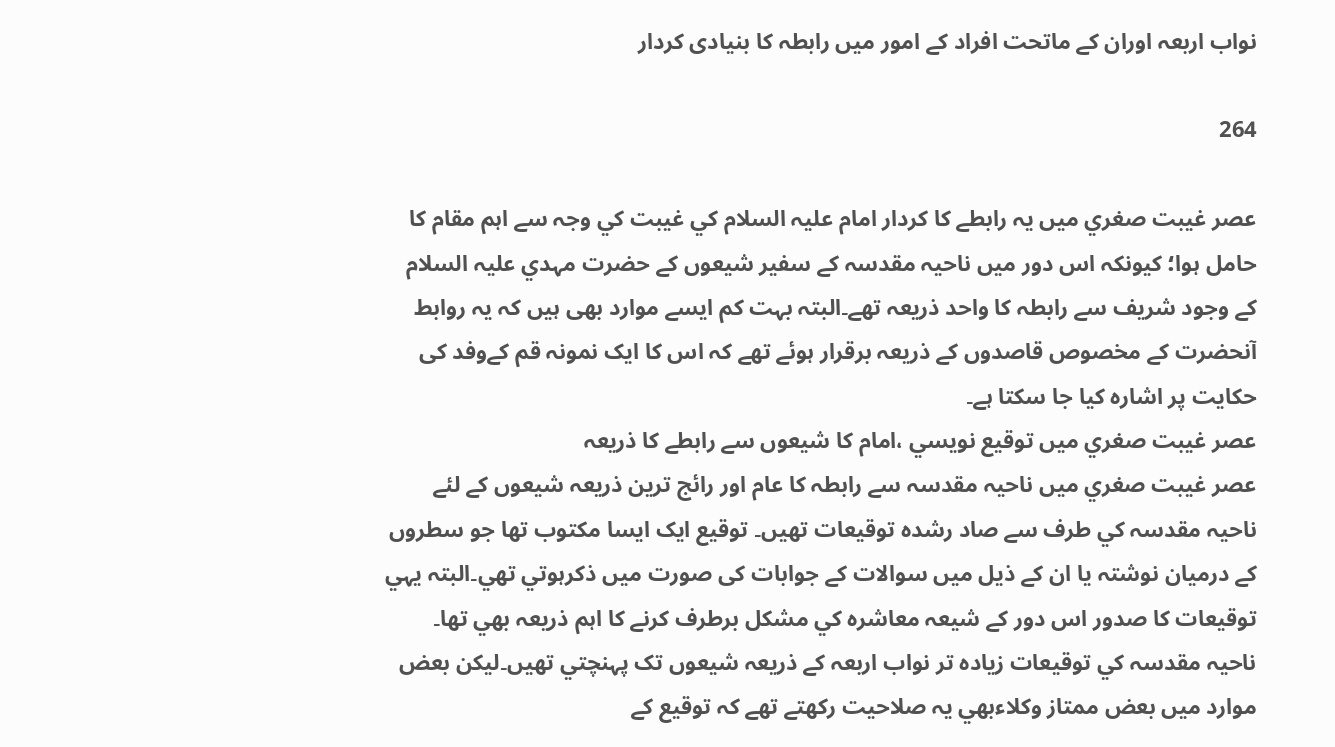نواب اربعہ اوران کے ماتحت افراد کے امور میں رابطہ کا بنیادی کردار

264

عصر غيبت صغري ميں يہ رابطے کا کردار امام عليہ السلام کي غيبت کي وجہ سے اہم مقام کا حامل ہوا؛ کيونکہ اس دور ميں ناحيہ مقدسہ کے سفير شيعوں کے حضرت مہدي عليہ السلام کے وجود شريف سے رابطہ کا واحد ذريعہ تھے۔البتہ بہت کم ایسے موارد بھی ہيں کہ یہ روابط آنحضرت کے مخصوص قاصدوں کے ذريعہ برقرار ہوئے تھے کہ اس کا ايک نمونہ قم کےوفد کی حکایت پر اشارہ کيا جا سکتا ہے۔
عصر غيبت صغري ميں توقيع نويسي ،امام کا شیعوں سے رابطے کا ذریعہ
عصر غيبت صغري ميں ناحيہ مقدسہ سے رابطہ کا عام اور رائج ترين ذريعہ شيعوں کے لئے ناحيہ مقدسہ کي طرف سے صاد رشدہ توقيعات تھيں۔ توقيع ايک ايسا مکتوب تھا جو سطروں کے درميان نوشتہ يا ان کے ذيل ميں سوالات کے جوابات کی صورت میں ذکرہوتي تھي۔البتہ يہي توقيعات کا صدور اس دور کے شيعہ معاشرہ کي مشکل برطرف کرنے کا اہم ذريعہ بھي تھا۔ ناحيہ مقدسہ کي توقيعات زيادہ تر نواب اربعہ کے ذريعہ شيعوں تک پہنچتي تھيں۔ليکن بعض موارد ميں بعض ممتاز وکلاءبھي يہ صلاحيت رکھتے تھے کہ توقيع کے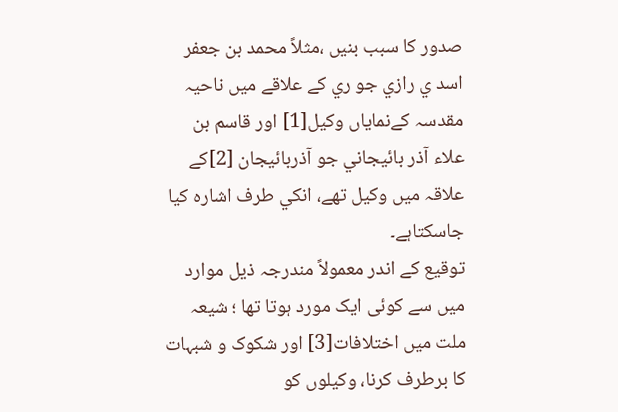صدور کا سبب بنيں ،مثلاً محمد بن جعفر اسد ي رازي جو ري کے علاقے ميں ناحيہ مقدسہ کےنماياں وکيل[1] اور قاسم بن علاء آذر بائيجاني جو آذربائيجان [2]کے علاقہ ميں وکيل تھے، انکي طرف اشارہ کيا جاسکتاہے۔
توقيع کے اندر معمولاً مندرجہ ذيل موارد ميں سے کوئی ايک مورد ہوتا تھا ؛ شيعہ ملت میں اختلافات[3] اور شکوک و شبہات کا برطرف کرنا، وکيلوں کو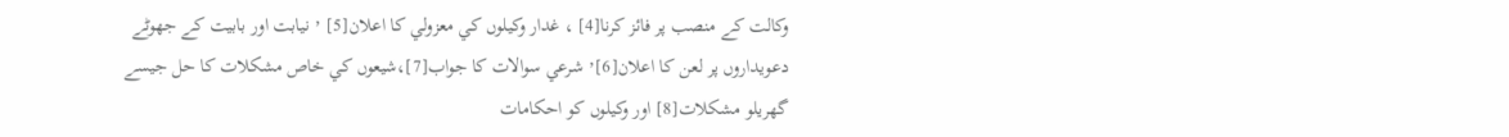وکالت کے منصب پر فائز کرنا[4] ، غدار وکيلوں کي معزولي کا اعلان[5] ٬ نيابت اور بابيت کے جھوٹے دعويداروں پر لعن کا اعلان[6]٬ شرعي سوالات کا جواب[7]،شيعوں کي خاص مشکلات کا حل جيسے گھريلو مشکلات[8] اور وکيلوں کو احکامات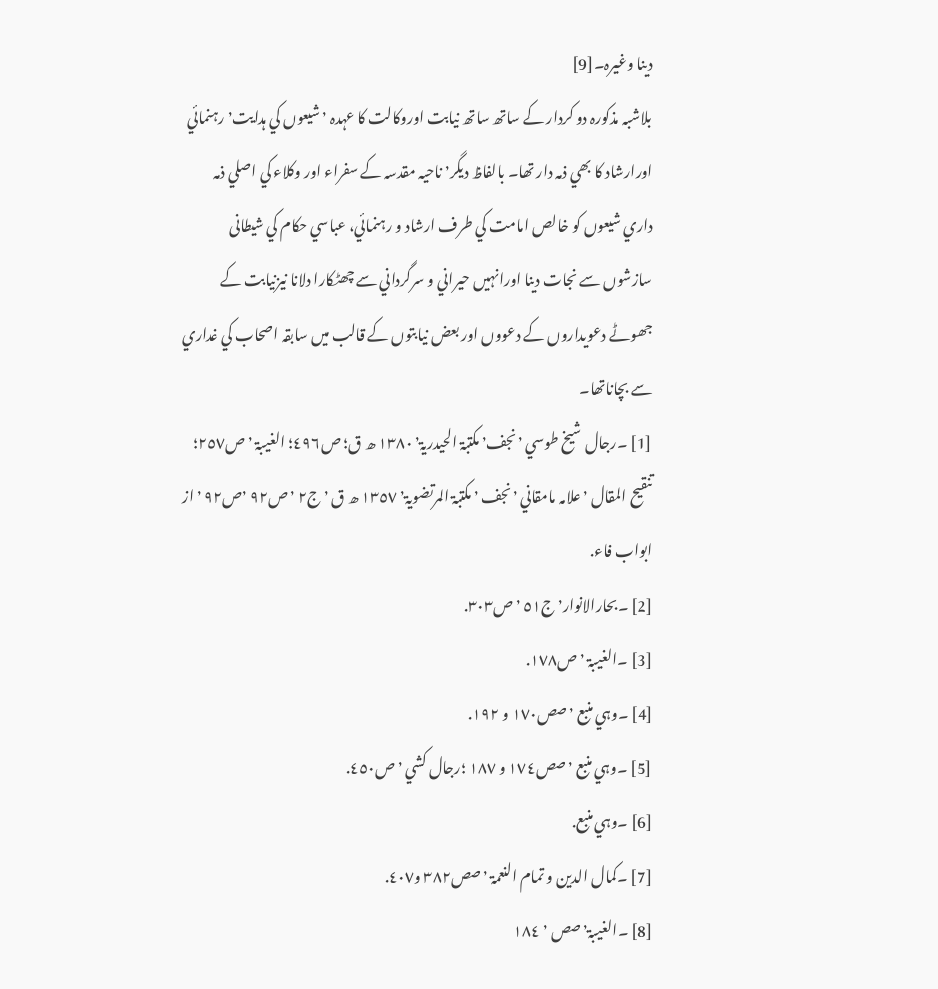دینا وغیرہ۔[9]
بلاشبہ مذکورہ دو کردار کے ساتھ ساتھ نيابت اوروکالت کا عہدہ ٬ شيعوں کي ہدايت٬ رہنمائي اورارشاد کا بھي ذمہ دار تھا۔ بالفاظ ديگر٬ ناحيہ مقدسہ کے سفراء اور وکلاء کي اصلي ذمہ داري شيعوں کو خالص امامت کي طرف ارشاد و رہنمائي، عباسي حکام کي شیطانی سازشوں سے نجات دينا اورانہيں حيراني و سرگرداني سے چھٹکارا دلانا نیزنيابت کے جھوٹے دعويداروں کے دعووں اور بعض نيابتوں کے قالب ميں سابقہ اصحاب کي غداري سے بچاناتھا۔
[1] ۔رجال شيخ طوسي ٬ نجف٬ مکتبۃ الحيدريۃ٬ ١٣٨٠ ھ ق؛ ص٤٩٦؛ الغيبۃ ٬ ص٢٥٧؛ تنقيح المقال ٬ علامہ مامقاني ٬ نجف ٬ مکتبۃ المرتضويۃ٬ ١٣٥٧ ھ ق ٬ ج٢ ٬ ص٩٢ ٬ص٩٢ ٬ از ابواب فاء.
[2] ۔بحارالانوار٬ ج٥١ ٬ ص٣٠٣.
[3] ۔الغيبۃ ٬ ص١٧٨.
[4] ۔وہي منبع ٬ صص١٧٠ و ١٩٢.
[5] ۔وہي منبع ٬ صص١٧٤ و ١٨٧ ؛رجال کشي ٬ ص٤٥٠.
[6] ۔وہي منبع.
[7] ۔کمال الدين و تمام النعمۃ ٬ صص٣٨٢ و٤٠٧.
[8] ۔الغيبۃ٬ صص ٬ ١٨٤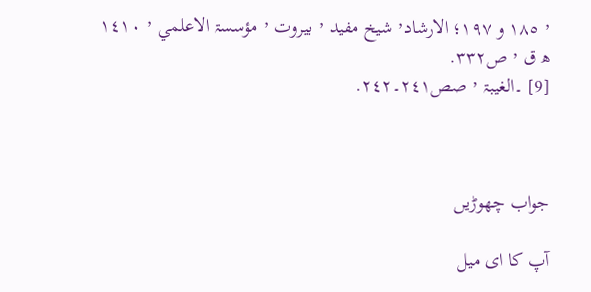٬ ١٨٥ و ١٩٧؛ الارشاد٬ شيخ مفيد ٬ بيروت ٬ مؤسسۃ الاعلمي ٬ ١٤١٠ ھ ق ٬ ص٣٣٢.
[9] ۔الغيبۃ ٬ صص٢٤١۔٢٤٢.



جواب چھوڑیں

آپ کا ای میل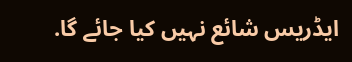ایڈریس شائع نہیں کیا جائے گا.